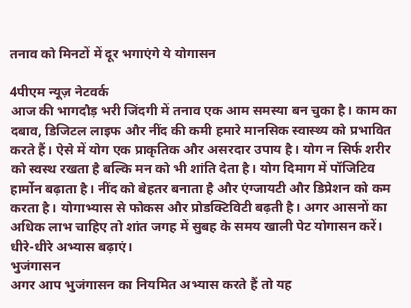तनाव को मिनटों में दूर भगाएंगे ये योगासन

4पीएम न्यूज़ नेटवर्क
आज की भागदौड़ भरी जिंदगी में तनाव एक आम समस्या बन चुका है। काम का दबाव, डिजिटल लाइफ और नींद की कमी हमारे मानसिक स्वास्थ्य को प्रभावित करते हैं। ऐसे में योग एक प्राकृतिक और असरदार उपाय है। योग न सिर्फ शरीर को स्वस्थ रखता है बल्कि मन को भी शांति देता है। योग दिमाग में पॉजिटिव हार्मोन बढ़ाता है। नींद को बेहतर बनाता है और एंग्जायटी और डिप्रेशन को कम करता है। योगाभ्यास से फोकस और प्रोडक्टिविटी बढ़ती है। अगर आसनों का अधिक लाभ चाहिए तो शांत जगह में सुबह के समय खाली पेट योगासन करें। धीरे-धीरे अभ्यास बढ़ाएं।
भुजंगासन
अगर आप भुजंगासन का नियमित अभ्यास करते हैं तो यह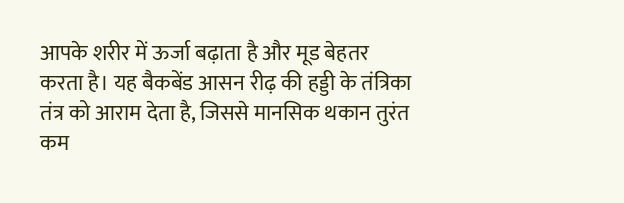आपके शरीर में ऊर्जा बढ़ाता है और मूड बेहतर करता है। यह बैकबेंड आसन रीढ़ की हड्डी के तंत्रिका तंत्र को आराम देता है, जिससे मानसिक थकान तुरंत कम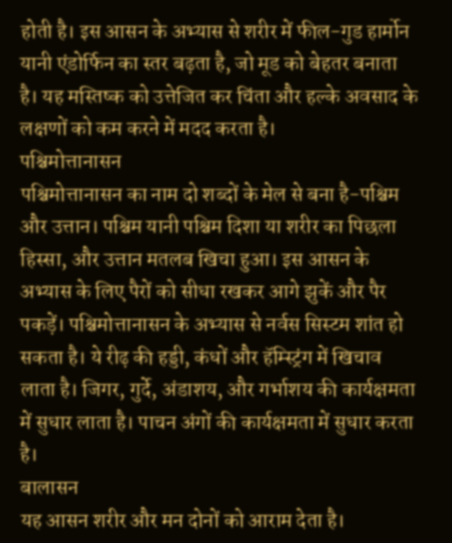होती है। इस आसन के अभ्यास से शरीर में फील-गुड हार्मोन यानी एंडोर्फिन का स्तर बढ़ता है, जो मूड को बेहतर बनाता है। यह मस्तिष्क को उत्तेजित कर चिंता और हल्के अवसाद के लक्षणों को कम करने में मदद करता है।
पश्चिमोत्तानासन
पश्चिमोत्तानासन का नाम दो शब्दों के मेल से बना है-पश्चिम और उत्तान। पश्चिम यानी पश्चिम दिशा या शरीर का पिछला हिस्सा, और उत्तान मतलब खिचा हुआ। इस आसन के अभ्यास के लिए पैरों को सीधा रखकर आगे झुकें और पैर पकड़ें। पश्चिमोत्तानासन के अभ्यास से नर्वस सिस्टम शांत हो सकता है। ये रीढ़ की हड्डी, कंधों और हॅम्स्ट्रिंग में खिचाव लाता है। जिगर, गुर्दे, अंडाशय, और गर्भाशय की कार्यक्षमता में सुधार लाता है। पाचन अंगों की कार्यक्षमता में सुधार करता है।
बालासन
यह आसन शरीर और मन दोनों को आराम देता है।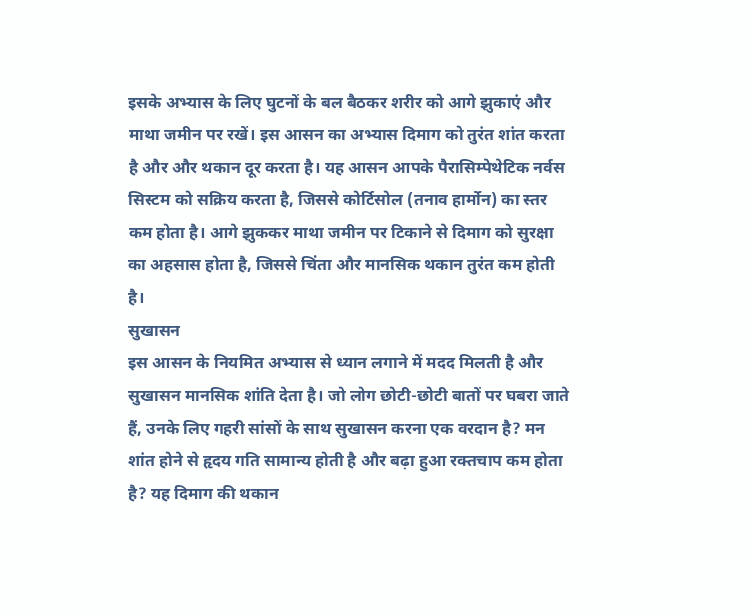इसके अभ्यास के लिए घुटनों के बल बैठकर शरीर को आगे झुकाएं और माथा जमीन पर रखें। इस आसन का अभ्यास दिमाग को तुरंत शांत करता है और और थकान दूर करता है। यह आसन आपके पैरासिम्पेथेटिक नर्वस सिस्टम को सक्रिय करता है, जिससे कोर्टिसोल (तनाव हार्मोन) का स्तर कम होता है। आगे झुककर माथा जमीन पर टिकाने से दिमाग को सुरक्षा का अहसास होता है, जिससे चिंता और मानसिक थकान तुरंत कम होती है।
सुखासन
इस आसन के नियमित अभ्यास से ध्यान लगाने में मदद मिलती है और सुखासन मानसिक शांति देता है। जो लोग छोटी-छोटी बातों पर घबरा जाते हैं, उनके लिए गहरी सांसों के साथ सुखासन करना एक वरदान है? मन शांत होने से हृदय गति सामान्य होती है और बढ़ा हुआ रक्तचाप कम होता है? यह दिमाग की थकान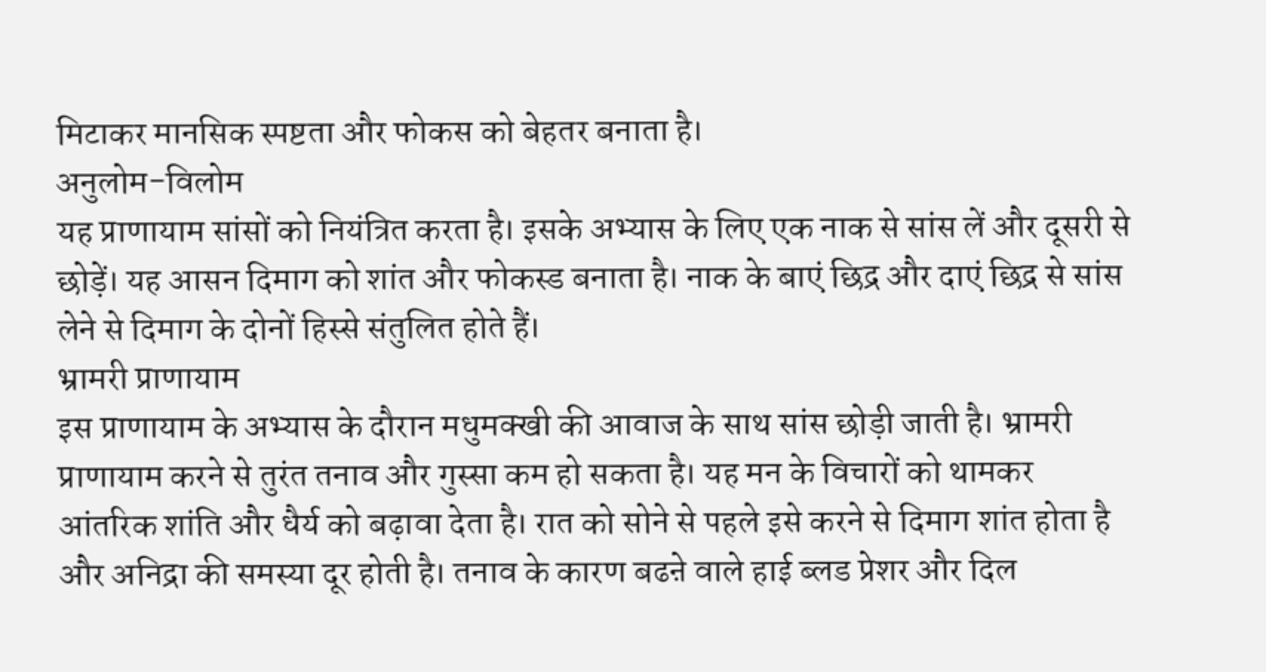मिटाकर मानसिक स्पष्टता और फोकस को बेहतर बनाता है।
अनुलोम-विलोम
यह प्राणायाम सांसों को नियंत्रित करता है। इसके अभ्यास के लिए एक नाक से सांस लें और दूसरी से छोड़ें। यह आसन दिमाग को शांत और फोकस्ड बनाता है। नाक के बाएं छिद्र और दाएं छिद्र से सांस लेने से दिमाग के दोनों हिस्से संतुलित होते हैं।
भ्रामरी प्राणायाम
इस प्राणायाम के अभ्यास के दौरान मधुमक्खी की आवाज के साथ सांस छोड़ी जाती है। भ्रामरी प्राणायाम करने से तुरंत तनाव और गुस्सा कम हो सकता है। यह मन के विचारों को थामकर आंतरिक शांति और धैर्य को बढ़ावा देता है। रात को सोने से पहले इसे करने से दिमाग शांत होता है और अनिद्रा की समस्या दूर होती है। तनाव के कारण बढऩे वाले हाई ब्लड प्रेशर और दिल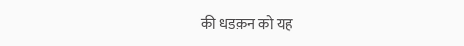की धडक़न को यह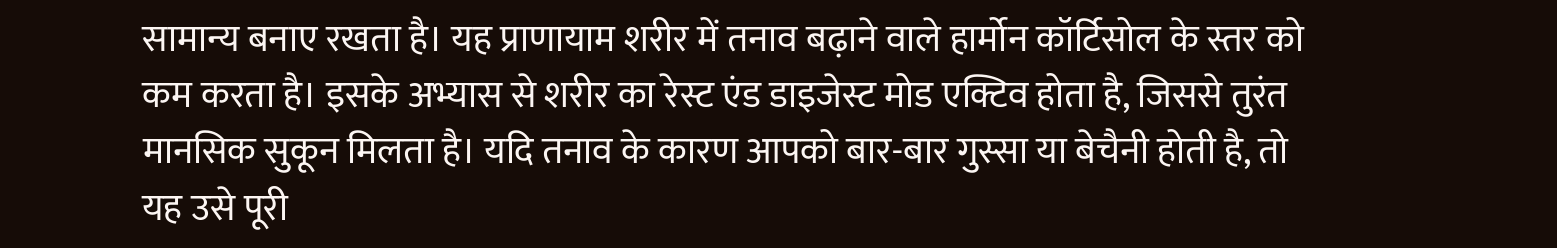सामान्य बनाए रखता है। यह प्राणायाम शरीर में तनाव बढ़ाने वाले हार्मोन कॉर्टिसोल के स्तर को कम करता है। इसके अभ्यास से शरीर का रेस्ट एंड डाइजेस्ट मोड एक्टिव होता है, जिससे तुरंत मानसिक सुकून मिलता है। यदि तनाव के कारण आपको बार-बार गुस्सा या बेचैनी होती है, तो यह उसे पूरी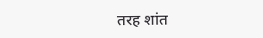तरह शांत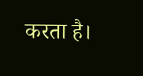करता है।